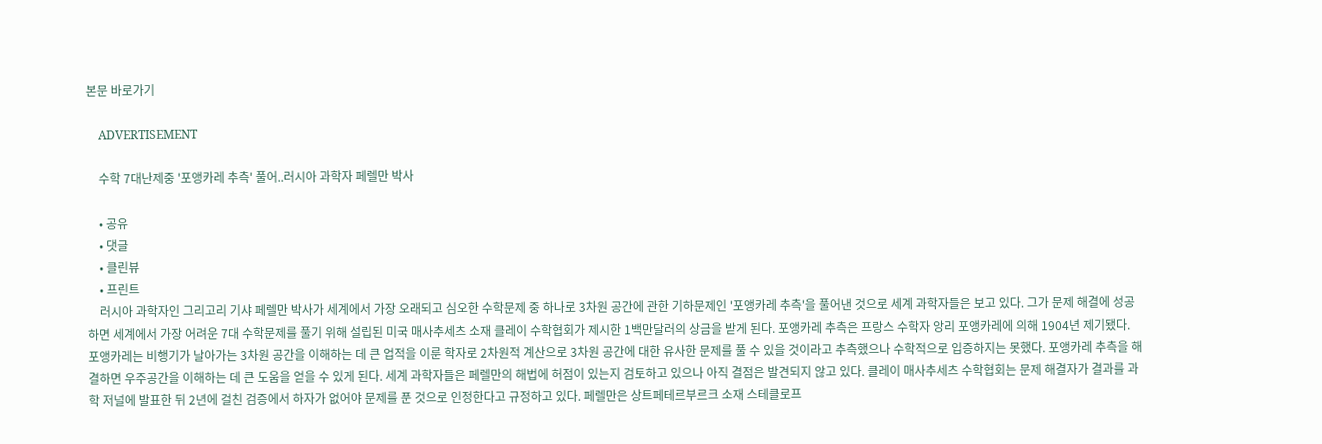본문 바로가기

    ADVERTISEMENT

    수학 7대난제중 '포앵카레 추측' 풀어..러시아 과학자 페렐만 박사

    • 공유
    • 댓글
    • 클린뷰
    • 프린트
    러시아 과학자인 그리고리 기샤 페렐만 박사가 세계에서 가장 오래되고 심오한 수학문제 중 하나로 3차원 공간에 관한 기하문제인 '포앵카레 추측'을 풀어낸 것으로 세계 과학자들은 보고 있다. 그가 문제 해결에 성공하면 세계에서 가장 어려운 7대 수학문제를 풀기 위해 설립된 미국 매사추세츠 소재 클레이 수학협회가 제시한 1백만달러의 상금을 받게 된다. 포앵카레 추측은 프랑스 수학자 앙리 포앵카레에 의해 1904년 제기됐다. 포앵카레는 비행기가 날아가는 3차원 공간을 이해하는 데 큰 업적을 이룬 학자로 2차원적 계산으로 3차원 공간에 대한 유사한 문제를 풀 수 있을 것이라고 추측했으나 수학적으로 입증하지는 못했다. 포앵카레 추측을 해결하면 우주공간을 이해하는 데 큰 도움을 얻을 수 있게 된다. 세계 과학자들은 페렐만의 해법에 허점이 있는지 검토하고 있으나 아직 결점은 발견되지 않고 있다. 클레이 매사추세츠 수학협회는 문제 해결자가 결과를 과학 저널에 발표한 뒤 2년에 걸친 검증에서 하자가 없어야 문제를 푼 것으로 인정한다고 규정하고 있다. 페렐만은 상트페테르부르크 소재 스테클로프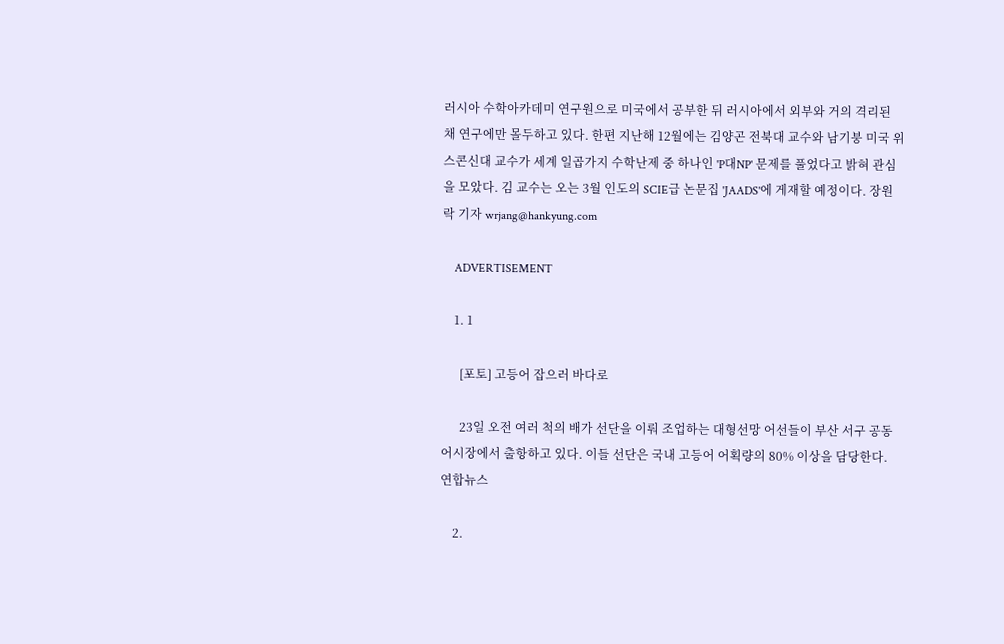러시아 수학아카데미 연구원으로 미국에서 공부한 뒤 러시아에서 외부와 거의 격리된 채 연구에만 몰두하고 있다. 한편 지난해 12월에는 김양곤 전북대 교수와 남기붕 미국 위스콘신대 교수가 세계 일곱가지 수학난제 중 하나인 'P대NP' 문제를 풀었다고 밝혀 관심을 모았다. 김 교수는 오는 3월 인도의 SCIE급 논문집 'JAADS'에 게재할 예정이다. 장원락 기자 wrjang@hankyung.com

    ADVERTISEMENT

    1. 1

      [포토] 고등어 잡으러 바다로

      23일 오전 여러 척의 배가 선단을 이뤄 조업하는 대형선망 어선들이 부산 서구 공동어시장에서 출항하고 있다. 이들 선단은 국내 고등어 어획량의 80% 이상을 담당한다. 연합뉴스

    2.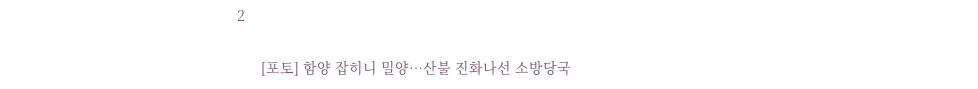2

      [포토] 함양 잡히니 밀양…산불 진화나선 소방당국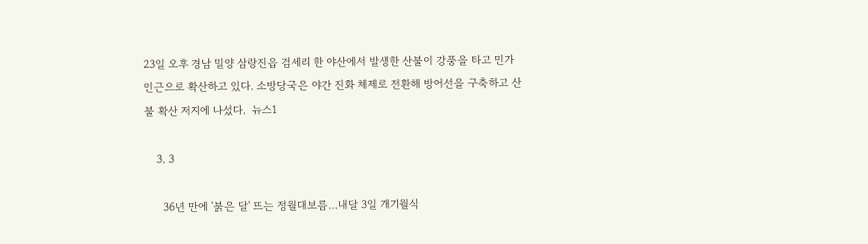23일 오후 경남 밀양 삼랑진읍 검세리 한 야산에서 발생한 산불이 강풍을 타고 민가 인근으로 확산하고 있다. 소방당국은 야간 진화 체제로 전환해 방어선을 구축하고 산불 확산 저지에 나섰다.  뉴스1

    3. 3

      36년 만에 '붉은 달' 뜨는 정월대보름…내달 3일 개기월식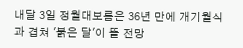내달 3일 정월대보름은 36년 만에 개기월식과 겹쳐 '붉은 달'이 뜰 전망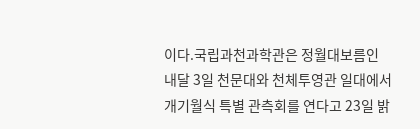이다.국립과천과학관은 정월대보름인 내달 3일 천문대와 천체투영관 일대에서 개기월식 특별 관측회를 연다고 23일 밝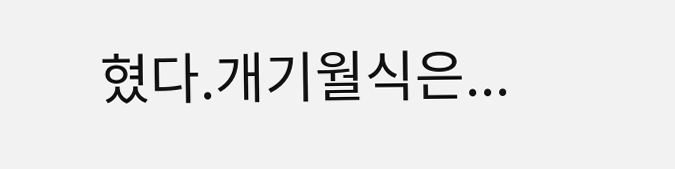혔다.개기월식은...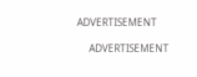ADVERTISEMENT

    ADVERTISEMENT